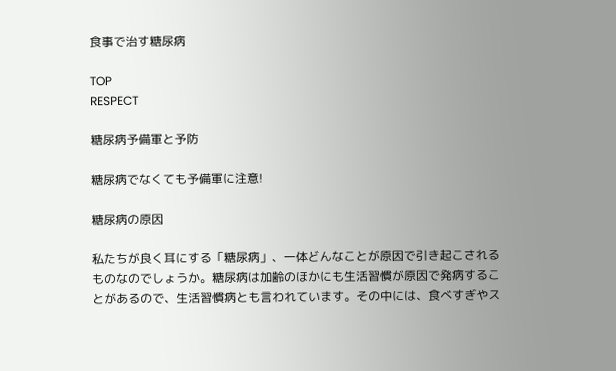食事で治す糖尿病

TOP
RESPECT

糖尿病予備軍と予防

糖尿病でなくても予備軍に注意!

糖尿病の原因

私たちが良く耳にする「糖尿病」、一体どんなことが原因で引き起こされるものなのでしょうか。糖尿病は加齢のほかにも生活習慣が原因で発病することがあるので、生活習慣病とも言われています。その中には、食べすぎやス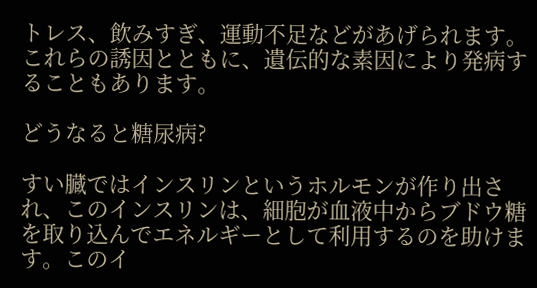トレス、飲みすぎ、運動不足などがあげられます。これらの誘因とともに、遺伝的な素因により発病することもあります。

どうなると糖尿病?

すい臓ではインスリンというホルモンが作り出され、このインスリンは、細胞が血液中からブドウ糖を取り込んでエネルギーとして利用するのを助けます。このイ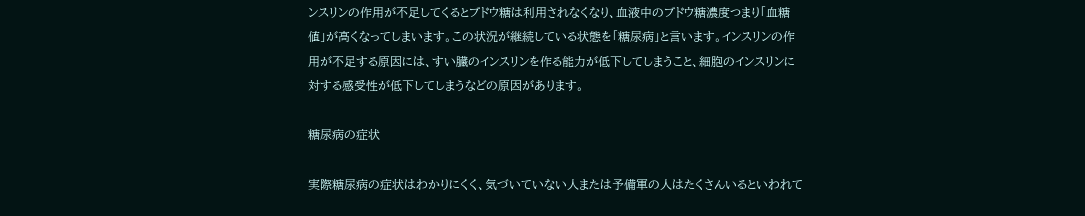ンスリンの作用が不足してくるとブドウ糖は利用されなくなり、血液中のブドウ糖濃度つまり「血糖値」が高くなってしまいます。この状況が継続している状態を「糖尿病」と言います。インスリンの作用が不足する原因には、すい臓のインスリンを作る能力が低下してしまうこと、細胞のインスリンに対する感受性が低下してしまうなどの原因があります。

糖尿病の症状

実際糖尿病の症状はわかりにくく、気づいていない人または予備軍の人はたくさんいるといわれて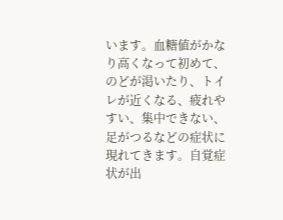います。血糖値がかなり高くなって初めて、のどが渇いたり、トイレが近くなる、疲れやすい、集中できない、足がつるなどの症状に現れてきます。自覚症状が出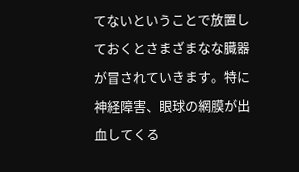てないということで放置しておくとさまざまなな臓器が冒されていきます。特に神経障害、眼球の網膜が出血してくる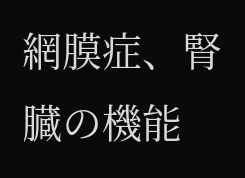網膜症、腎臓の機能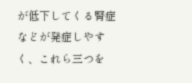が低下してくる腎症などが発症しやすく、これら三つを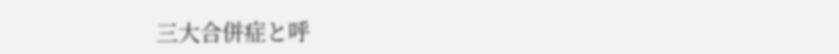三大合併症と呼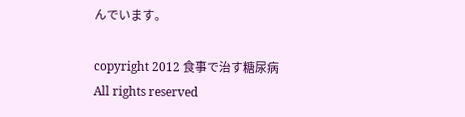んでいます。

copyright 2012 食事で治す糖尿病 All rights reserved